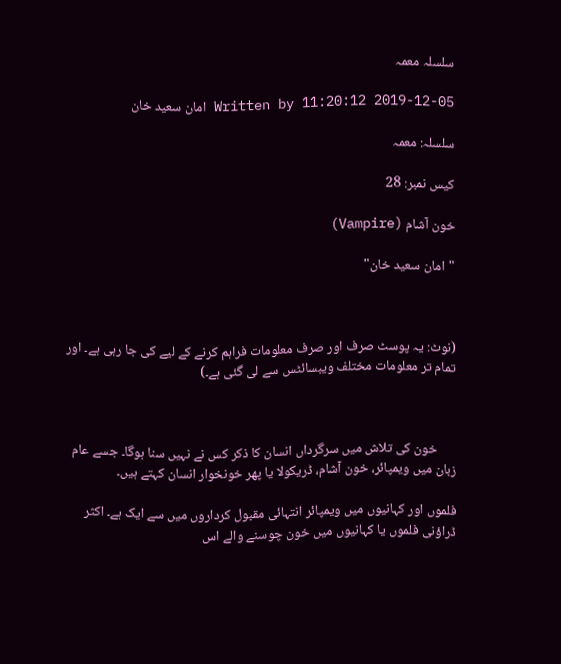سلسلہ معمہ

2019-12-05 11:20:12 Written by امان سعید خان

سلسلہ: معمہ

کیس نمبر: 28

خون آشام (Vampire)

"امان سعید خان"



(نوٹ: یہ پوسٹ صرف اور صرف معلومات فراہم کرنے کے لیے کی جا رہی ہے۔ اور تمام تر معلومات مختلف ویبسائٹس سے لی گئی ہے۔)



      خون کی تلاش میں سرگرداں انسان کا ذکر کس نے نہیں سنا ہوگا۔ جسے عام زبان میں ویمپائر، خون آشام، ڈریکولا یا پھر خونخوار انسان کہتے ہیں۔

فلموں اور کہانیوں میں ویمپائر انتہائی مقبول کرداروں میں سے ایک ہے۔ اکثر ڈراؤنی فلموں یا کہانیوں میں خون چوسنے والے اس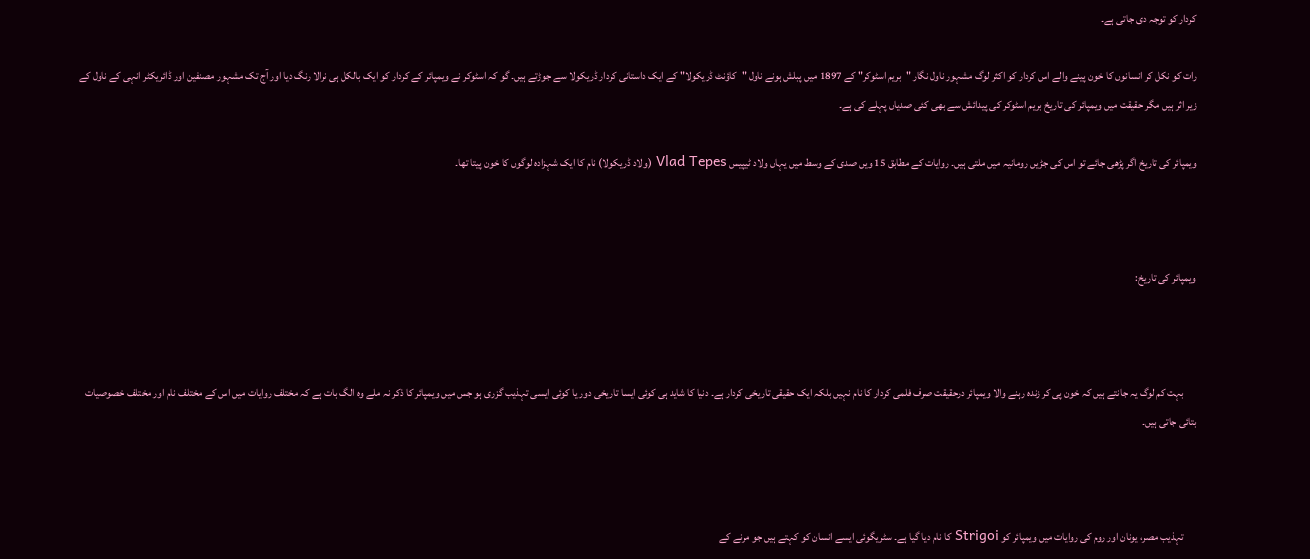کردار کو توجہ دی جاتی ہے۔

رات کو نکل کر انسانوں کا خون پینے والے اس کردار کو اکثر لوگ مشہور ناول نگار "بریم اسٹوکر" کے 1897 میں پبلش ہونے ناول "کاؤنٹ ڈریکولا" کے ایک داستانی کردار ڈریکولا سے جوڑتے ہیں۔ گو کہ اسٹوکر نے ویمپائر کے کردار کو ایک بالکل ہی نرالا رنگ دیا اور آج تک مشہور مصنفین اور ڈائریکٹر انہی کے ناول کے زیر اثر ہیں مگر حقیقت میں ویمپائر کی تاریخ بریم اسٹوکر کی پیدائش سے بھی کئی صدیاں پہلے کی ہے۔

ویمپائر کی تاریخ اگر پڑھی جائے تو اس کی جڑیں رومانیہ میں ملتی ہیں۔ روایات کے مطابق 15 ویں صدی کے وسط میں یہاں ولاد ٹیپیس Vlad Tepes (ولاد ڈریکولا) نام کا ایک شہزادہ لوگوں کا خون پیتا تھا۔



ویمپائر کی تاریخ:



      بہت کم لوگ یہ جانتے ہیں کہ خون پی کر زندہ رہنے والا ویمپائر درحقیقت صرف فلمی کردار کا نام نہیں بلکہ ایک حقیقی تاریخی کردار ہے۔ دنیا کا شاید ہی کوئی ایسا تاریخی دور یا کوئی ایسی تہذیب گزری ہو جس میں ویمپائر کا ذکر نہ ملے وہ الگ بات ہے کہ مختلف روایات میں اس کے مختلف نام اور مختلف خصوصیات بتائی جاتی ہیں۔



      تہذیب مصر، یونان اور روم کی روایات میں ویمپائر کو Strigoi کا نام دیا گیا ہے۔ سٹریگوئی ایسے انسان کو کہتے ہیں جو مرنے کے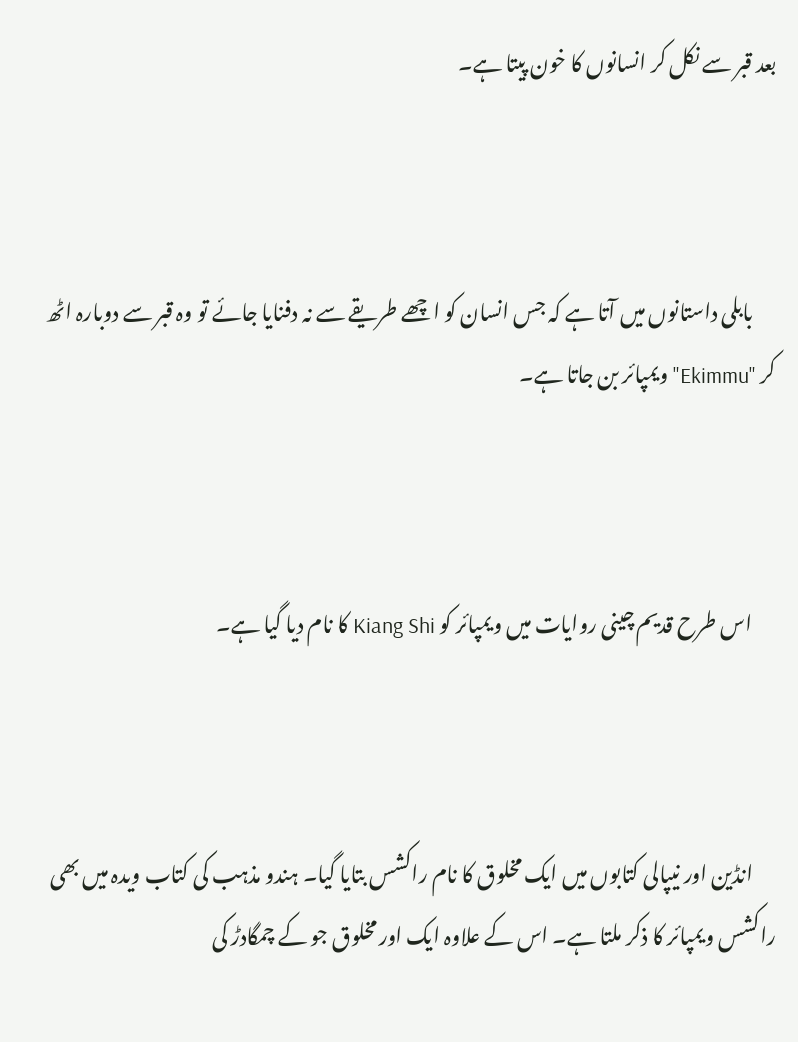بعد قبر سے نکل کر انسانوں کا خون پیتا ہے۔



      بابلی داستانوں میں آتا ہے کہ جس انسان کو اچھے طریقے سے نہ دفنایا جائے تو وہ قبر سے دوبارہ اٹھ کر "Ekimmu" ویمپائر بن جاتا ہے۔



      اس طرح قدیم چینی روایات میں ویمپائر کو Kiang Shi کا نام دیا گیا ہے۔



      انڈین اور نیپالی کتابوں میں ایک مخلوق کا نام راکشس بتایا گیا۔ ہندو مذہب کی کتاب ویدہ میں بھی راکشس ویمپائر کا ذکر ملتا ہے۔ اس کے علاوہ ایک اور مخلوق جو کے چمگادڑ کی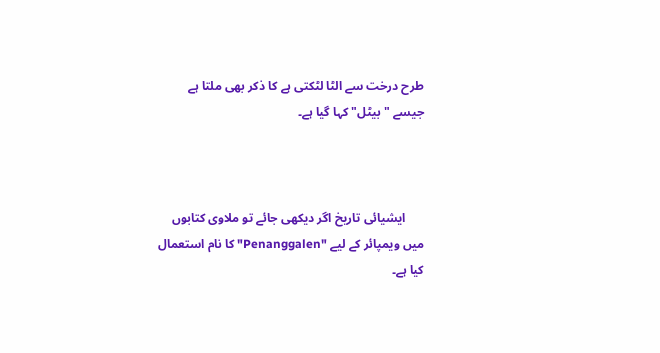طرح درخت سے الٹا لٹکتی ہے کا ذکر بھی ملتا ہے جیسے "بیٹل" کہا گیا ہے۔



      ایشیائی تاریخ اگر دیکھی جائے تو ملاوی کتابوں میں ویمپائر کے لیے "Penanggalen" کا نام استعمال کیا ہے۔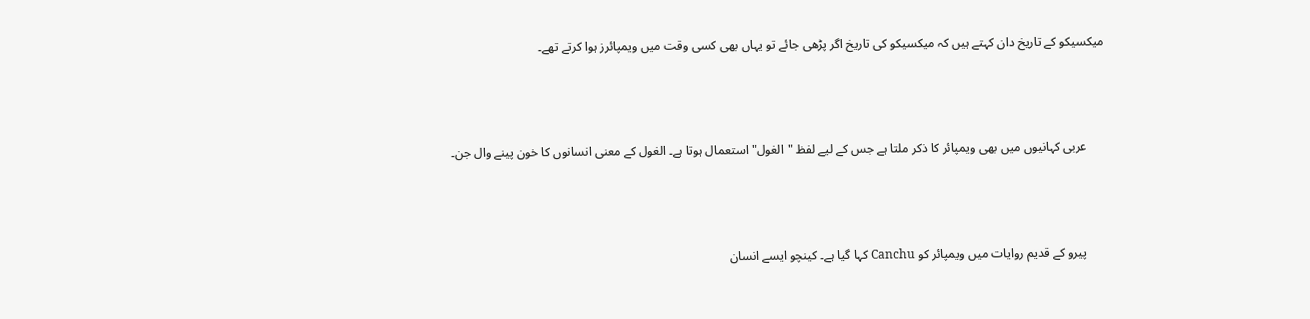میکسیکو کے تاریخ دان کہتے ہیں کہ میکسیکو کی تاریخ اگر پڑھی جائے تو یہاں بھی کسی وقت میں ویمپائرز ہوا کرتے تھے۔



      عربی کہانیوں میں بھی ویمپائر کا ذکر ملتا ہے جس کے لیے لفظ "الغول" استعمال ہوتا ہے۔ الغول کے معنی انسانوں کا خون پینے وال جن۔



      پیرو کے قدیم روایات میں ویمپائر کو Canchu کہا گیا ہے۔ کینچو ایسے انسان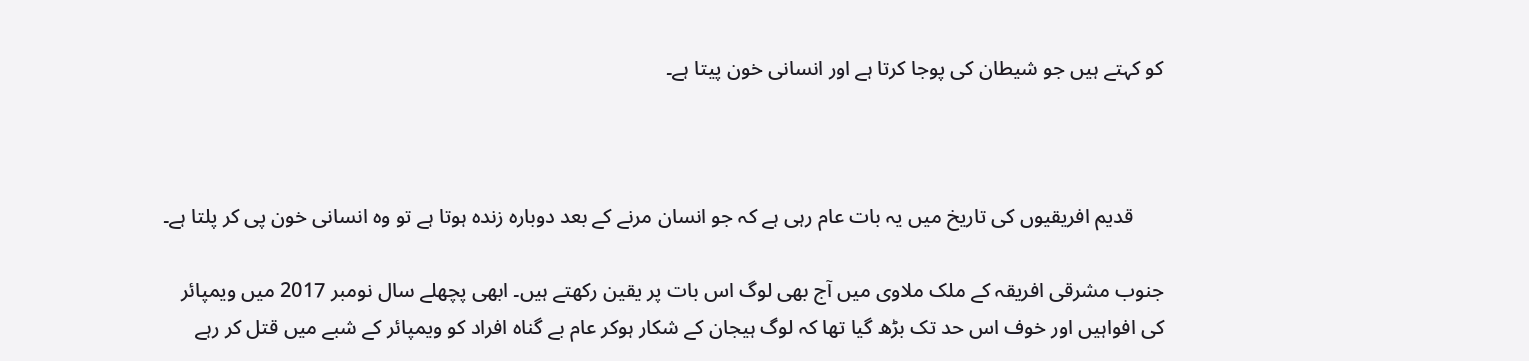کو کہتے ہیں جو شیطان کی پوجا کرتا ہے اور انسانی خون پیتا ہے۔



      قدیم افریقیوں کی تاریخ میں یہ بات عام رہی ہے کہ جو انسان مرنے کے بعد دوبارہ زندہ ہوتا ہے تو وہ انسانی خون پی کر پلتا ہے۔

جنوب مشرقی افریقہ کے ملک ملاوی میں آج بھی لوگ اس بات پر یقین رکھتے ہیں۔ ابھی پچھلے سال نومبر 2017 میں ویمپائر کی افواہیں اور خوف اس حد تک بڑھ گیا تھا کہ لوگ ہیجان کے شکار ہوکر عام بے گناہ افراد کو ویمپائر کے شبے میں قتل کر رہے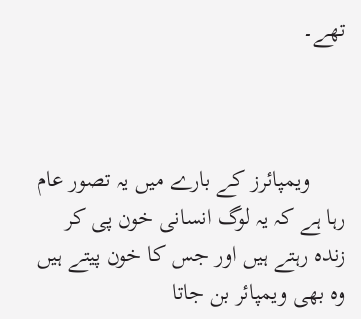تھے۔



      ویمپائرز کے بارے میں یہ تصور عام رہا ہے کہ یہ لوگ انسانی خون پی کر زندہ رہتے ہیں اور جس کا خون پیتے ہیں وہ بھی ویمپائر بن جاتا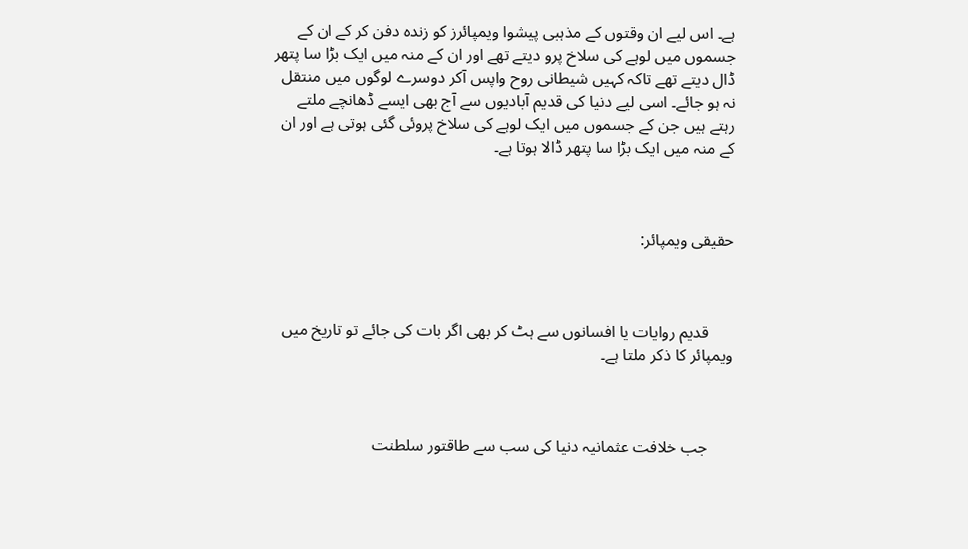ہے۔ اس لیے ان وقتوں کے مذہبی پیشوا ویمپائرز کو زندہ دفن کر کے ان کے جسموں میں لوہے کی سلاخ پرو دیتے تھے اور ان کے منہ میں ایک بڑا سا پتھر ڈال دیتے تھے تاکہ کہیں شیطانی روح واپس آکر دوسرے لوگوں میں منتقل نہ ہو جائے۔ اسی لیے دنیا کی قدیم آبادیوں سے آج بھی ایسے ڈھانچے ملتے رہتے ہیں جن کے جسموں میں ایک لوہے کی سلاخ پروئی گئی ہوتی ہے اور ان کے منہ میں ایک بڑا سا پتھر ڈالا ہوتا ہے۔



حقیقی ویمپائر:



      قدیم روایات یا افسانوں سے ہٹ کر بھی اگر بات کی جائے تو تاریخ میں ویمپائر کا ذکر ملتا ہے۔



      جب خلافت عثمانیہ دنیا کی سب سے طاقتور سلطنت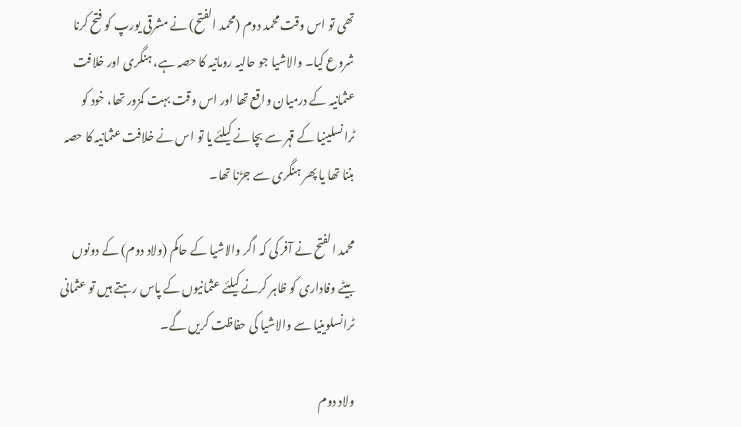تھی تو اس وقت محمد دوم (محمد الفتح) نے مشرقی یورپ کو فتح کرنا شروع کیا۔ والاشیا جو حالیہ رومانیہ کا حصہ ہے، ہنگری اور خلافت عثمانیہ کے درمیان واقع تھا اور اس وقت بہت کمزور تھا، خود کو ٹرانسلینیا کے قہر سے بچانے کیلئے یا تو اس نے خلافت عثمانیہ کا حصہ بننا تھا یا پھر ہنگری سے جڑنا تھا۔

محمد الفتح نے آفر کی کہ اگر والاشیا کے حاکم (ولاد دوم) کے دونوں بیٹے وفاداری کو ظاہر کرنے کیلئے عثمانیوں کے پاس رہتے ہیں تو عثمانی ٹرانسلوینیا سے والاشیا کی حفاظت کریں گے۔

ولاد دوم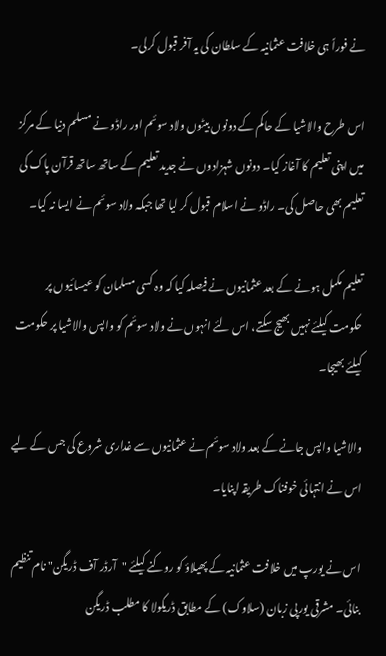نے فوراً ہی خلافت عثمانیہ کے سلطان کی یہ آفر قبول کرلی۔

اس طرح والاشیا کے حاکم کے دونوں بیٹوں ولاد سوئم اور راڈو نے مسلم دنیا کے مرکز میں اپنی تعلیم کا آغاز کیا۔ دونوں شہزادوں نے جدید تعلیم کے ساتھ ساتھ قرآن پاک کی تعلیم بھی حاصل کی۔ راڈو نے اسلام قبول کر لیا تھا جبکہ ولاد سوئم نے ایسا نہ کیا۔

تعلیم مکمل ہونے کے بعد عثمانیوں نے فیصلہ کیا کہ وہ کسی مسلمان کو عیسائیوں پر حکومت کیلئے نہیں بھیج سکتے، اس لئے انہوں نے ولاد سوئم کو واپس والاشیا پر حکومت کیلئے بھیجا۔

والاشیا واپس جانے کے بعد ولاد سوئم نے عثمانیوں سے غداری شروع کی جس کے لیے اس نے انتہائی خوفناک طریقہ اپنایا۔

اس نے یورپ میں خلافت عثمانیہ کے پھیلاؤ کو روکنے کیلئے "آرڈر آف ڈریگن" نام تنظیم بنائی۔ مشرقی یورپی زبان (سلاوک) کے مطابق ڈریکولا کا مطلب ڈریگن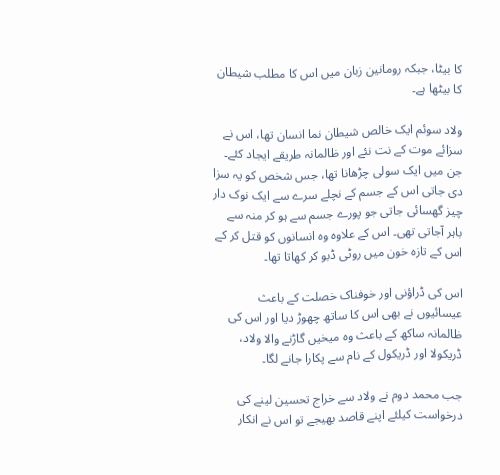کا بیٹا، جبکہ رومانین زبان میں اس کا مطلب شیطان کا بیٹھا ہے۔

ولاد سوئم ایک خالص شیطان نما انسان تھا، اس نے سزائے موت کے نت نئے اور ظالمانہ طریقے ایجاد کئے۔ جن میں ایک سولی چڑھانا تھا، جس شخص کو یہ سزا دی جاتی اس کے جسم کے نچلے سرے سے ایک نوک دار چیز گھسائی جاتی جو پورے جسم سے ہو کر منہ سے باہر آجاتی تھی۔ اس کے علاوہ وہ انسانوں کو قتل کر کے اس کے تازہ خون میں روٹی ڈبو کر کھاتا تھا۔

اس کی ڈراؤنی اور خوفناک خصلت کے باعث عیسائیوں نے بھی اس کا ساتھ چھوڑ دیا اور اس کی ظالمانہ ساکھ کے باعث وہ میخیں گاڑنے والا ولاد، ڈریکولا اور ڈریکول کے نام سے پکارا جانے لگا۔

جب محمد دوم نے ولاد سے خراج تحسین لینے کی درخواست کیلئے اپنے قاصد بھیجے تو اس نے انکار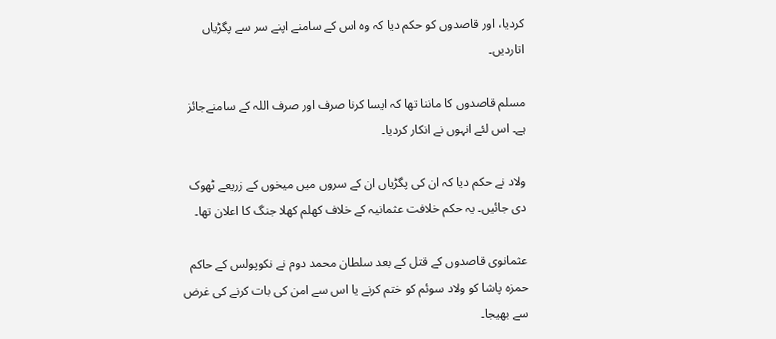کردیا، اور قاصدوں کو حکم دیا کہ وہ اس کے سامنے اپنے سر سے پگڑیاں اتاردیں۔

مسلم قاصدوں کا ماننا تھا کہ ایسا کرنا صرف اور صرف اللہ کے سامنےجائز ہے۔ اس لئے انہوں نے انکار کردیا۔

ولاد نے حکم دیا کہ ان کی پگڑیاں ان کے سروں میں میخوں کے زریعے ٹھوک دی جائیں۔ یہ حکم خلافت عثمانیہ کے خلاف کھلم کھلا جنگ کا اعلان تھا۔

عثمانوی قاصدوں کے قتل کے بعد سلطان محمد دوم نے نکوپولس کے حاکم حمزہ پاشا کو ولاد سوئم کو ختم کرنے یا اس سے امن کی بات کرنے کی غرض سے بھیجا۔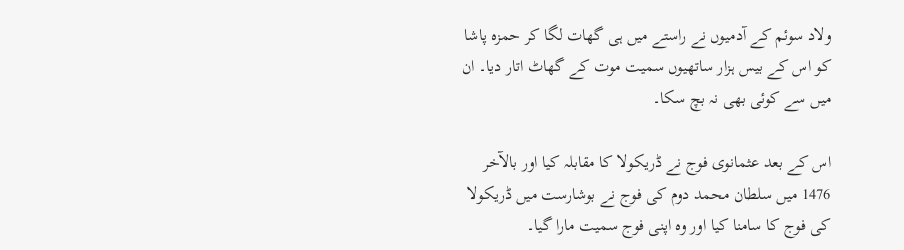ولاد سوئم کے آدمیوں نے راستے میں ہی گھات لگا کر حمزہ پاشا کو اس کے بیس ہزار ساتھیوں سمیت موت کے گھاٹ اتار دیا۔ ان میں سے کوئی بھی نہ بچ سکا۔

اس کے بعد عثمانوی فوج نے ڈریکولا کا مقابلہ کیا اور بالآخر 1476 میں سلطان محمد دوم کی فوج نے بوشارست میں ڈریکولا کی فوج کا سامنا کیا اور وہ اپنی فوج سمیت مارا گیا۔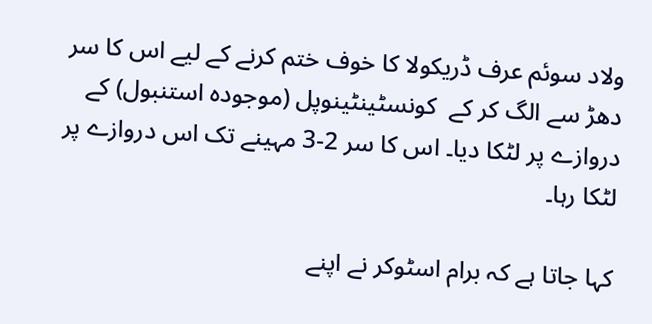ولاد سوئم عرف ڈریکولا کا خوف ختم کرنے کے لیے اس کا سر دھڑ سے الگ کر کے  کونسٹینٹینوپل (موجودہ استنبول) کے دروازے پر لٹکا دیا۔ اس کا سر 2-3 مہینے تک اس دروازے پر لٹکا رہا۔

کہا جاتا ہے کہ برام اسٹوکر نے اپنے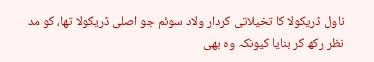ناول ڈریکولا کا تخیلاتی کردار ولاد سوئم جو اصلی ڈریکولا تھا، کو مد نظر رکھ کر بنایا کیونکہ وہ بھی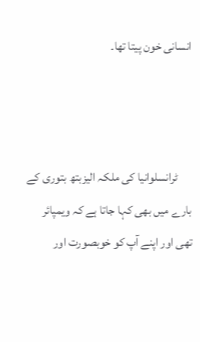انسانی خون پیتا تھا۔



      ٹرانسلوانیا کی ملکہ الیزبتھ بتوری کے بارے میں بھی کہا جاتا ہے کہ ویمپائر تھی اور اپنے آپ کو خوبصورت اور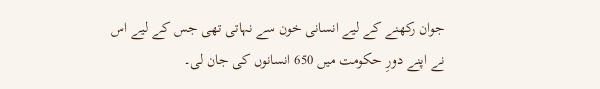جوان رکھنے کے لیے انسانی خون سے نہاتی تھی جس کے لیے اس نے اپنے دورِ حکومت میں 650 انسانوں کی جان لی۔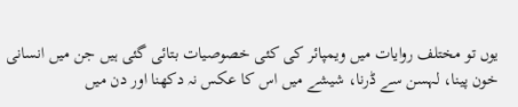یوں تو مختلف روایات میں ویمپائر کی کئی خصوصیات بتائی گئی ہیں جن میں انسانی خون پینا، لہسن سے ڈرنا، شیشے میں اس کا عکس نہ دکھنا اور دن میں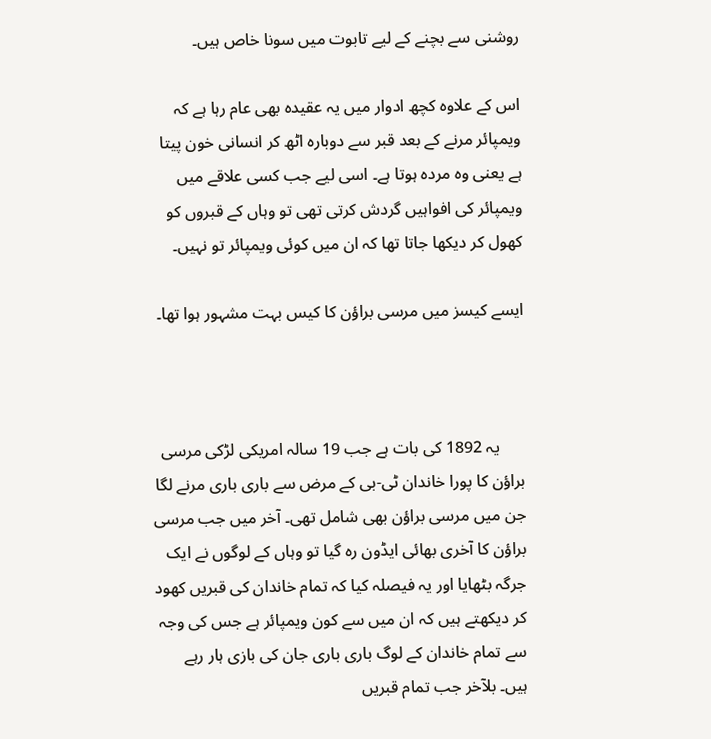روشنی سے بچنے کے لیے تابوت میں سونا خاص ہیں۔

اس کے علاوہ کچھ ادوار میں یہ عقیدہ بھی عام رہا ہے کہ ویمپائر مرنے کے بعد قبر سے دوبارہ اٹھ کر انسانی خون پیتا ہے یعنی وہ مردہ ہوتا ہے۔ اسی لیے جب کسی علاقے میں ویمپائر کی افواہیں گردش کرتی تھی تو وہاں کے قبروں کو کھول کر دیکھا جاتا تھا کہ ان میں کوئی ویمپائر تو نہیں۔

ایسے کیسز میں مرسی براؤن کا کیس بہت مشہور ہوا تھا۔



      یہ 1892 کی بات ہے جب 19 سالہ امریکی لڑکی مرسی براؤن کا پورا خاندان ٹی-بی کے مرض سے باری باری مرنے لگا جن میں مرسی براؤن بھی شامل تھی۔ آخر میں جب مرسی براؤن کا آخری بھائی ایڈون رہ گیا تو وہاں کے لوگوں نے ایک جرگہ بٹھایا اور یہ فیصلہ کیا کہ تمام خاندان کی قبریں کھود کر دیکھتے ہیں کہ ان میں سے کون ویمپائر ہے جس کی وجہ سے تمام خاندان کے لوگ باری باری جان کی بازی ہار رہے ہیں۔ بلآخر جب تمام قبریں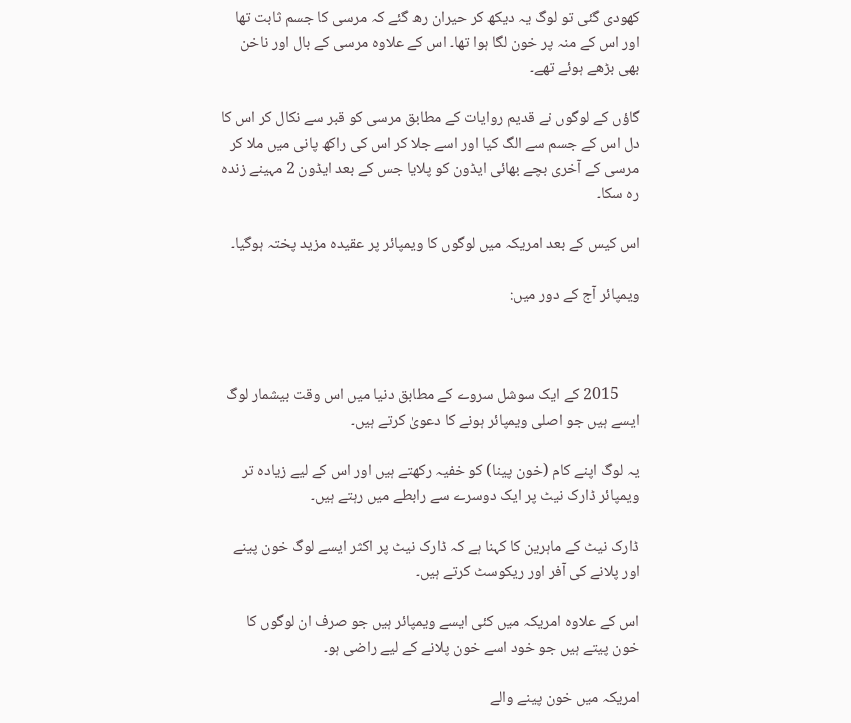کھودی گئی تو لوگ یہ دیکھ کر حیران رھ گئے کہ مرسی کا جسم ثابت تھا اور اس کے منہ پر خون لگا ہوا تھا۔ اس کے علاوہ مرسی کے بال اور ناخن بھی بڑھے ہوئے تھے۔

گاؤں کے لوگوں نے قدیم روایات کے مطابق مرسی کو قبر سے نکال کر اس کا دل اس کے جسم سے الگ کیا اور اسے جلا کر اس کی راکھ پانی میں ملا کر مرسی کے آخری بچے بھائی ایڈون کو پلایا جس کے بعد ایڈون 2 مہینے زندہ رہ سکا۔

اس کیس کے بعد امریکہ میں لوگوں کا ویمپائر پر عقیدہ مزید پختہ ہوگیا۔

ویمپائر آج کے دور میں:



      2015 کے ایک سوشل سروے کے مطابق دنیا میں اس وقت بیشمار لوگ ایسے ہیں جو اصلی ویمپائر ہونے کا دعویٰ کرتے ہیں۔

یہ لوگ اپنے کام (خون پینا) کو خفیہ رکھتے ہیں اور اس کے لیے زیادہ تر ویمپائر ڈارک نیٹ پر ایک دوسرے سے رابطے میں رہتے ہیں۔

ڈارک نیٹ کے ماہرین کا کہنا ہے کہ ڈارک نیٹ پر اکثر ایسے لوگ خون پینے اور پلانے کی آفر اور ریکوسٹ کرتے ہیں۔

اس کے علاوہ امریکہ میں کئی ایسے ویمپائر ہیں جو صرف ان لوگوں کا خون پیتے ہیں جو خود اسے خون پلانے کے لیے راضی ہو۔

امریکہ میں خون پینے والے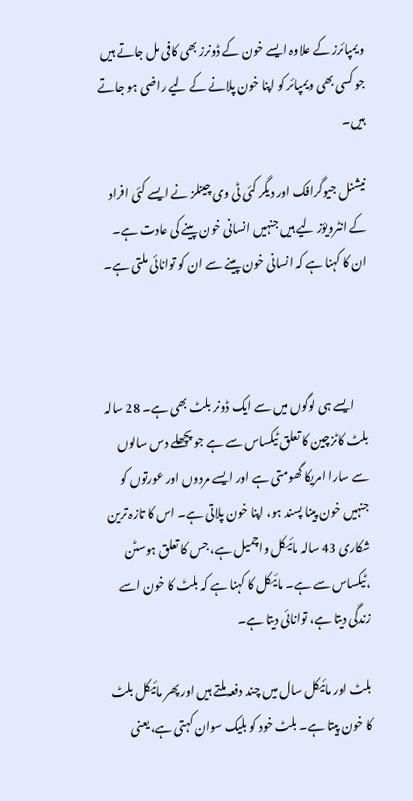ویمپائرز کے علاوہ ایسے خون کے ڈونرز بھی کافی مل جاتے ہیں جو کسی بھی ویمپائر کو اپنا خون پلانے کے لیے راضی ہو جاتے ہیں۔

نیشنل جیوگرافک اور دیگر کئی ٹی وی چینلز نے ایسے کئی افراد کے انٹرویؤز لیے ہیں جنہیں انسانی خون پینے کی عادت ہے۔ ان کا کہنا ہے کہ انسانی خون پینے سے ان کو توانائی ملتی ہے۔



      ایسے ہی لوگوں میں سے ایک ڈونر بلٹ بھی ہے۔ 28 سالہ بلٹ کاٹزچین کا تعلق ٹیکساس سے ہے جو پچھلے دس سالوں سے سارا امریکا گھومتی ہے اور ایسے مردوں اور عورتوں کو جنہیں خون پینا پسند ہو، اپنا خون پلاتی ہے۔ اس کا تازہ ترین شکاری 43 سالہ مائیکل واچمیل ہے، جس کا تعلق ہوسٹن ،ٹیکساس سے ہے۔ مائیکل کا کہنا ہے کہ بلٹ کا خون اسے زندگی دیتا ہے، توانائی دیتا ہے۔

بلٹ اور مائیکل سال میں چند دفعہ ملتے ہیں اور پھر مائیکل بلٹ کا خون پیتا ہے۔ بلٹ خود کو بلیک سوان کہتی ہے، یعنی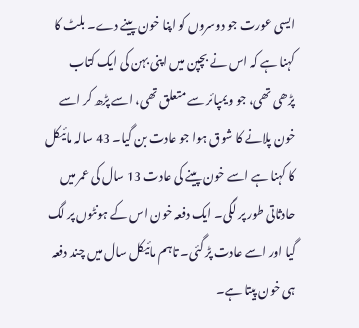ایسی عورت جو دوسروں کو اپنا خون پینے دے۔ بلٹ کا کہنا ہے کہ اس نے بچپن میں اپنی بہن کی ایک کتاب پڑھی تھی، جو ویمپائر سے متعلق تھی، اسے پڑھ کر اسے خون پلانے کا شوق ہوا جو عادت بن گیا۔ 43 سالہ مائیکل کا کہنا ہے اسے خون پینے کی عادت 13 سال کی عمر میں حادثاتی طور پر لگی۔ ایک دفعہ خون اس کے ہونٹوں پر لگ گیا اور اسے عادت پڑ گئی۔ تاہم مائیکل سال میں چند دفعہ ہی خون پیتا ہے۔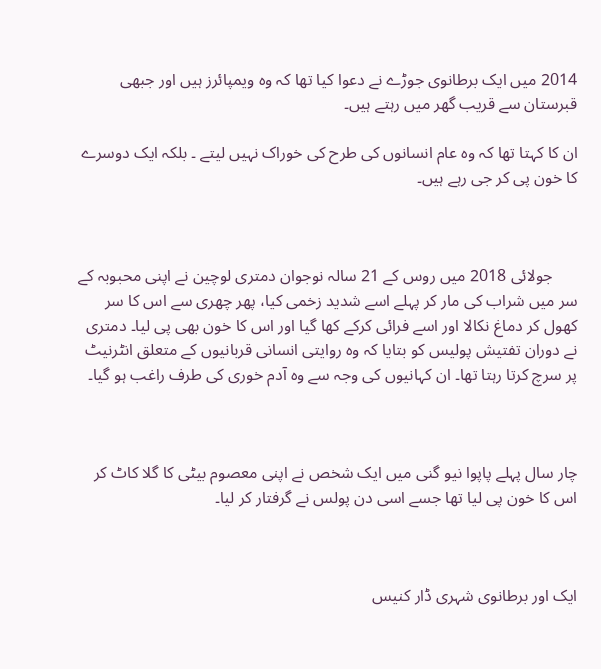2014 میں ایک برطانوی جوڑے نے دعوا کیا تھا کہ وہ ویمپائرز ہیں اور جبھی قبرستان سے قریب گھر میں رہتے ہیں۔

ان کا کہتا تھا کہ وہ عام انسانوں کی طرح کی خوراک نہیں لیتے ۔ بلکہ ایک دوسرے کا خون پی کر جی رہے ہیں۔



      جولائی 2018 میں روس کے 21 سالہ نوجوان دمتری لوچین نے اپنی محبوبہ کے سر میں شراب کی مار کر پہلے اسے شدید زخمی کیا، پھر چھری سے اس کا سر کھول کر دماغ نکالا اور اسے فرائی کرکے کھا گیا اور اس کا خون بھی پی لیا۔ دمتری نے دوران تفتیش پولیس کو بتایا کہ وہ روایتی انسانی قربانیوں کے متعلق انٹرنیٹ پر سرچ کرتا رہتا تھا۔ ان کہانیوں کی وجہ سے وہ آدم خوری کی طرف راغب ہو گیا۔



چار سال پہلے پاپوا نیو گنی میں ایک شخص نے اپنی معصوم بیٹی کا گلا کاٹ کر اس کا خون پی لیا تھا جسے اسی دن پولس نے گرفتار کر لیا۔



ایک اور برطانوی شہری ڈار کنیس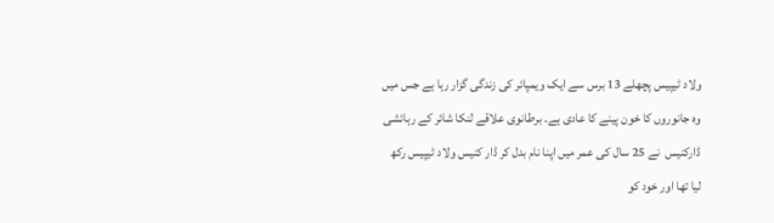ولاد ٹیپیس پچھلے 13 برس سے ایک ویمپائر کی زندگی گزار رہا ہے جس میں وہ جانوروں کا خون پینے کا عادی ہے۔ برطانوی علاقے لنکا شائر کے رہائشی ڈارکنیس  نے 25 سال کی عمر میں اپنا نام بدل کر ڈار کنیس ولاد ٹیپیس رکھ لیا تھا اور خود کو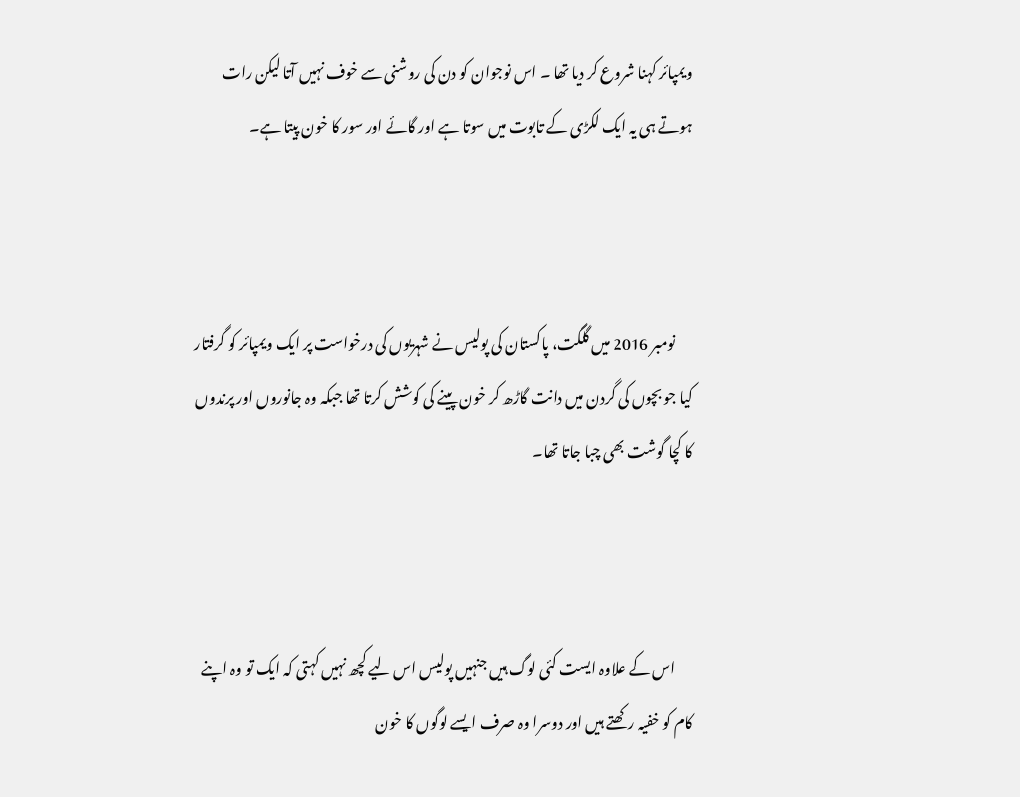ویمپائر کہنا شروع کر دیا تھا ۔ اس نوجوان کو دن کی روشنی سے خوف نہیں آتا لیکن رات ہوتے ہی یہ ایک لکڑی کے تابوت میں سوتا ہے اور گائے اور سور کا خون پیتا ہے۔



      نومبر 2016 میں گلگت، پاکستان کی پولیس نے شہریوں کی درخواست پر ایک ویمپائر کو گرفتار کیا جو بچوں کی گردن میں دانت گاڑھ کر خون پینے کی کوشش کرتا تھا جبکہ وہ جانوروں اور پرندوں کا کچا گوشت بھی چبا جاتا تھا۔



      اس کے علاوہ ایست کئی لوگ ہیں جنہیں پولیس اس لیے کچھ نہیں کہتی کہ ایک تو وہ اپنے کام کو خفیہ رکھتے ہیں اور دوسرا وہ صرف ایسے لوگوں کا خون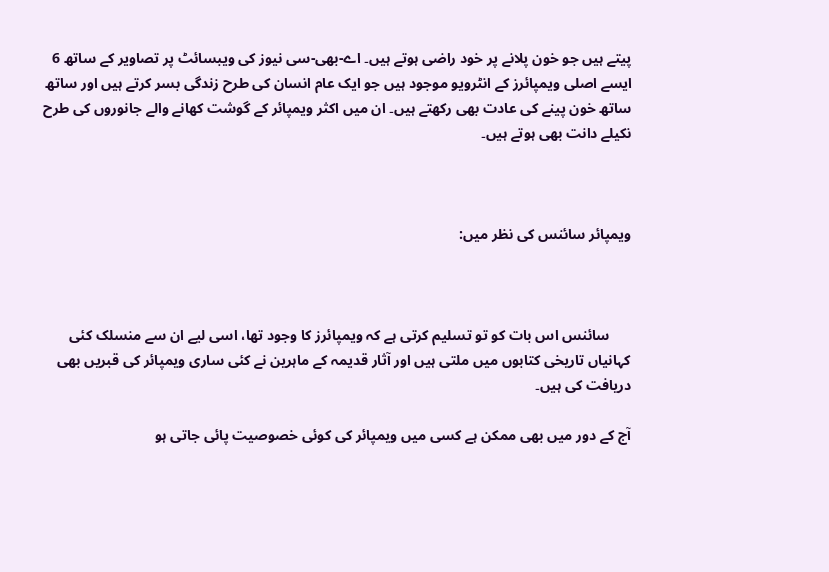پیتے ہیں جو خون پلانے پر خود راضی ہوتے ہیں۔ اے-بھی-سی نیوز کی ویبسائٹ پر تصاویر کے ساتھ 6 ایسے اصلی ویمپائرز کے انٹرویو موجود ہیں جو ایک عام انسان کی طرح زندگی بسر کرتے ہیں اور ساتھ ساتھ خون پینے کی عادت بھی رکھتے ہیں۔ ان میں اکثر ویمپائر کے گوشت کھانے والے جانوروں کی طرح نکیلے دانت بھی ہوتے ہیں۔



ویمپائر سائنس کی نظر میں:



      سائنس اس بات کو تو تسلیم کرتی ہے کہ ویمپائرز کا وجود تھا، اسی لیے ان سے منسلک کئی کہانیاں تاریخی کتابوں میں ملتی ہیں اور آثار قدیمہ کے ماہرین نے کئی ساری ویمپائر کی قبریں بھی دریافت کی ہیں۔

آج کے دور میں بھی ممکن ہے کسی میں ویمپائر کی کوئی خصوصیت پائی جاتی ہو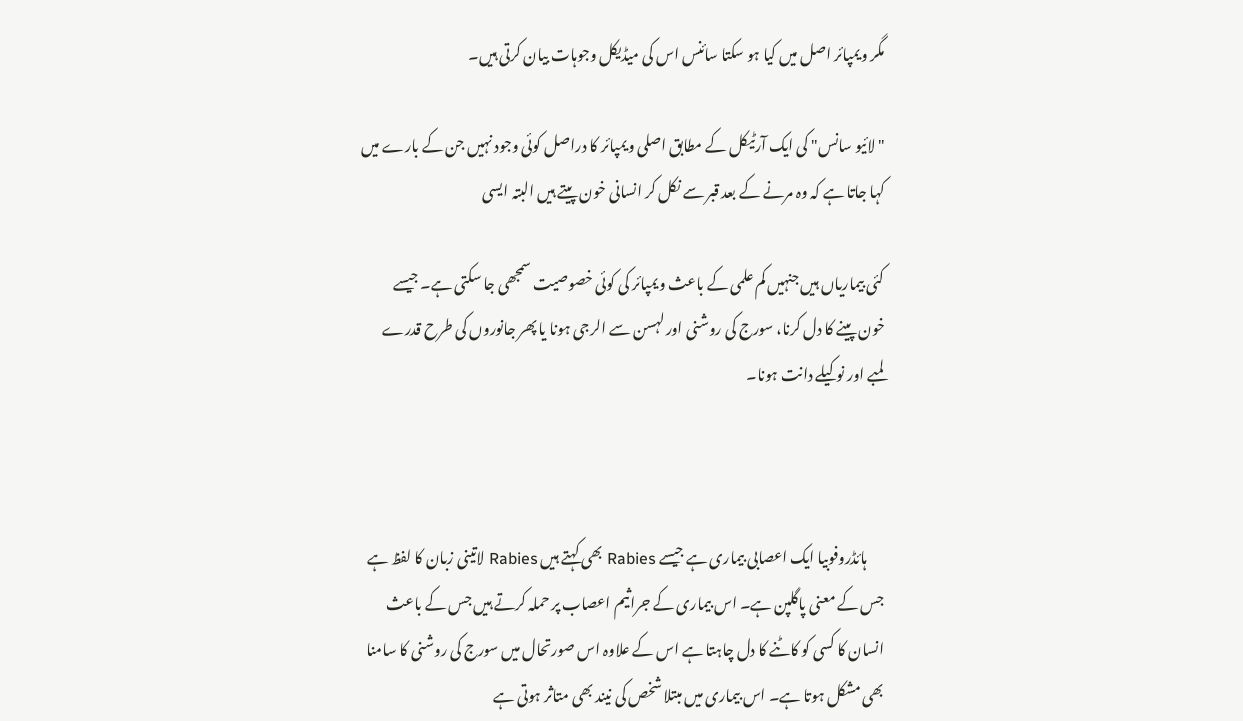مگر ویمپائر اصل میں کیا ہو سکتا سائنس اس کی میڈیکل وجوہات بیان کرتی ہیں۔

"لائیو سانس" کی ایک آرٹیکل کے مطابق اصلی ویمپائر کا دراصل کوئی وجود نہیں جن کے بارے میں کہا جاتا ہے کہ وہ مرنے کے بعد قبر سے نکل کر انسانی خون پیتے ہیں البتہ ایسی

کئی بیماریاں ہیں جنہیں کم علمی کے باعث ویمپائر کی کوئی خصوصیت سمجھی جا سکتی ہے۔ جیسے خون پینے کا دل کرنا، سورج کی روشنی اور لہسن سے الرجی ہونا یا پھر جانوروں کی طرح قدرے  لمبے اور نوکیلے دانت ہونا۔



      ہائڈروفوبیا ایک اعصابی بیماری ہے جیسے Rabies بھی کہتے ہیں Rabies لاتینی زبان کا لفظ ہے جس کے معنی پاگلپن ہے۔ اس بیماری کے جراثیم اعصاب پر حملہ کرتے ہیں جس کے باعث انسان کا کسی کو کاٹنے کا دل چاہتا ہے اس کے علاوہ اس صورتحال میں سورج کی روشنی کا سامنا بھی مشکل ہوتا ہے۔ اس بیماری میں مبتلا شخص کی نیند بھی متاثر ہوتی ہے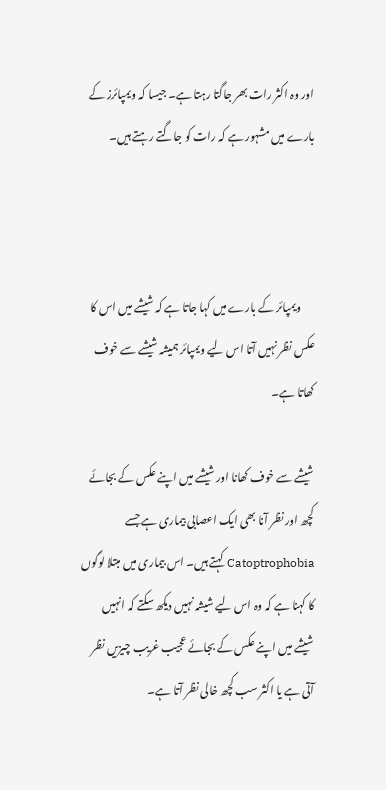اور وہ اکثر رات بھر جاگتا رہتا ہے۔ جیسا کہ ویمپائرز کے بارے میں مشہور ہے کہ رات کو جاگتے رہتے ہیں۔



      ویمپائر کے بارے میں کہا جاتا ہے کہ شیشے میں اس کا عکس نظر نہیں آتا اس لیے ویمپائر ہمیشہ شیشے سے خوف کھاتا ہے۔

شیشے سے خوف کھانا اور شیشے میں اپنے عکس کے بجائے کچھ اور نظر آنا بھی ایک اعصابی بیماری ہے جسے Catoptrophobia کہتے ہیں۔ اس بیماری میں مبتلا لوگوں کا کہنا ہے کہ وہ اس لیے شیشہ نہیں دیکھ سکتے کہ انہیں شیشے میں اپنے عکس کے بجائے عجیب غریب چیزیں نظر آتی ہے یا اکثر سب کچھ خالی نظر آتا ہے۔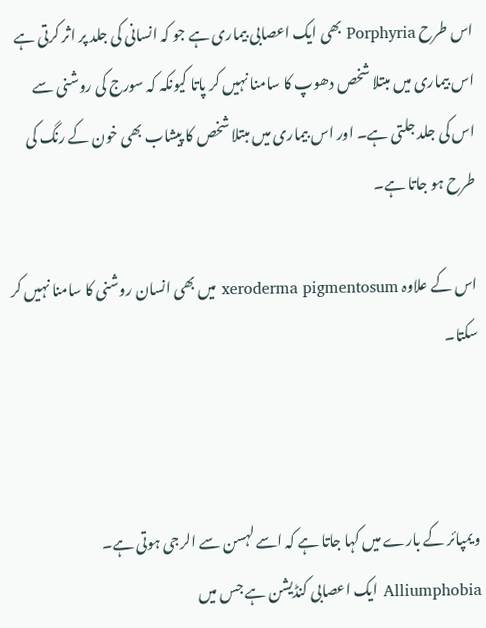اس طرح Porphyria بھی ایک اعصابی بیماری ہے جو کہ انسانی کی جلد پر اثر کرتی ہے اس بیماری میں مبتلا شخص دھوپ کا سامنا نہیں کر پاتا کیونکہ کہ سورج کی روشنی سے اس کی جلد جلتی ہے۔ اور اس بیماری میں مبتلا شخص کا پیشاب بھی خون کے رنگ کی طرح ہو جاتا ہے۔

اس کے علاوہ xeroderma pigmentosum میں بھی انسان روشنی کا سامنا نہیں کر سکتا۔



ویمپائر کے بارے میں کہا جاتا ہے کہ اسے لہسن سے الرجی ہوتی ہے۔ Alliumphobia ایک اعصابی کنڈیشن ہے جس میں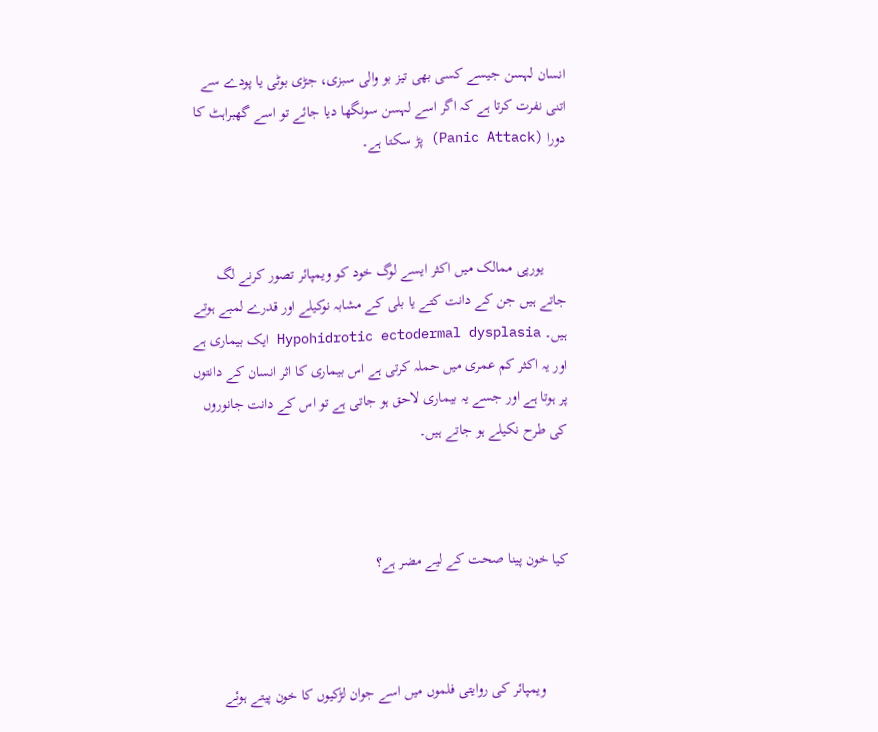انسان لہسن جیسے کسی بھی تیز بو والی سبزی، جڑی بوٹی یا پودے سے اتنی نفرت کرتا ہے کہ اگر اسے لہسن سونگھا دیا جائے تو اسے گھبراہٹ کا دورا (Panic Attack) پڑ سکتا ہے۔



      یورپی ممالک میں اکثر ایسے لوگ خود کو ویمپائر تصور کرنے لگ جاتے ہیں جن کے دانت کتے یا بلی کے مشابہ نوکیلے اور قدرے لمبے ہوتے ہیں۔ Hypohidrotic ectodermal dysplasia ایک بیماری ہے اور یہ اکثر کم عمری میں حملہ کرتی ہے اس بیماری کا اثر انسان کے دانتوں پر ہوتا ہے اور جسے یہ بیماری لاحق ہو جاتی ہے تو اس کے دانت جانوروں کی طرح نکیلے ہو جاتے ہیں۔



کیا خون پینا صحت کے لیے مضر ہے؟



      ویمپائر کی روایتی فلموں میں اسے جوان لڑکیوں کا خون پیتے ہوئے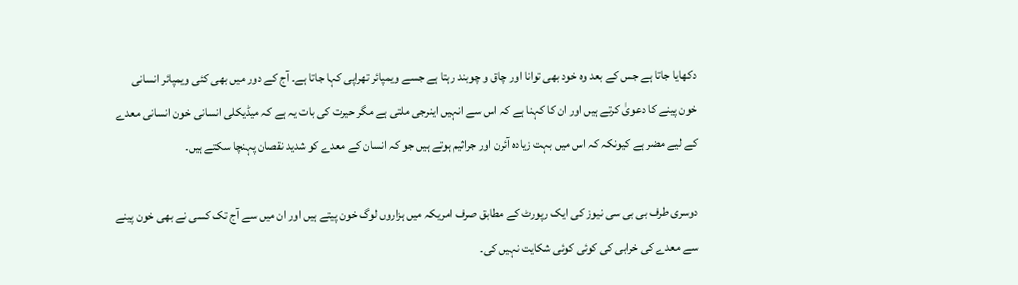دکھایا جاتا ہے جس کے بعد وہ خود بھی توانا اور چاق و چوبند رہتا ہے جسے ویمپائر تھراپی کہا جاتا ہے۔ آج کے دور میں بھی کئی ویمپائر انسانی خون پینے کا دعویٰ کرتے ہیں اور ان کا کہنا ہے کہ اس سے انہیں اینرجی ملتی ہے مگر حیرت کی بات یہ ہے کہ میڈیکلی انسانی خون انسانی معدے کے لیے مضر ہے کیونکہ کہ اس میں بہت زیادہ آئرن اور جراثیم ہوتے ہیں جو کہ انسان کے معدے کو شدید نقصان پہنچا سکتے ہیں۔

دوسری طرف بی بی سی نیوز کی ایک رپورٹ کے مطابق صرف امریکہ میں ہزاروں لوگ خون پیتے ہیں اور ان میں سے آج تک کسی نے بھی خون پینے سے معدے کی خرابی کی کوئی کوئی شکایت نہیں کی۔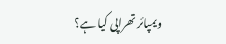ویمپائر تھراپی کیا ہے؟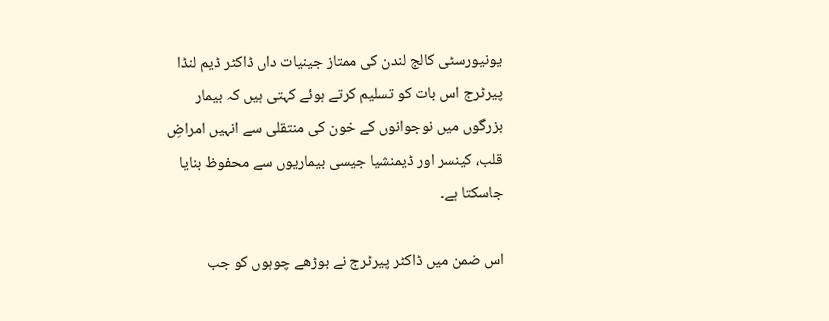یونیورسٹی کالج لندن کی ممتاز جینیات داں ڈاکٹر ڈیم لنڈا پیرٹرج اس بات کو تسلیم کرتے ہوئے کہتی ہیں کہ بیمار بزرگوں میں نوجوانوں کے خون کی منتقلی سے انہیں امراضِ قلب، کینسر اور ڈیمنشیا جیسی بیماریوں سے محفوظ بنایا جاسکتا ہے۔

اس ضمن میں ڈاکٹر پیرٹرج نے بوڑھے چوہوں کو جب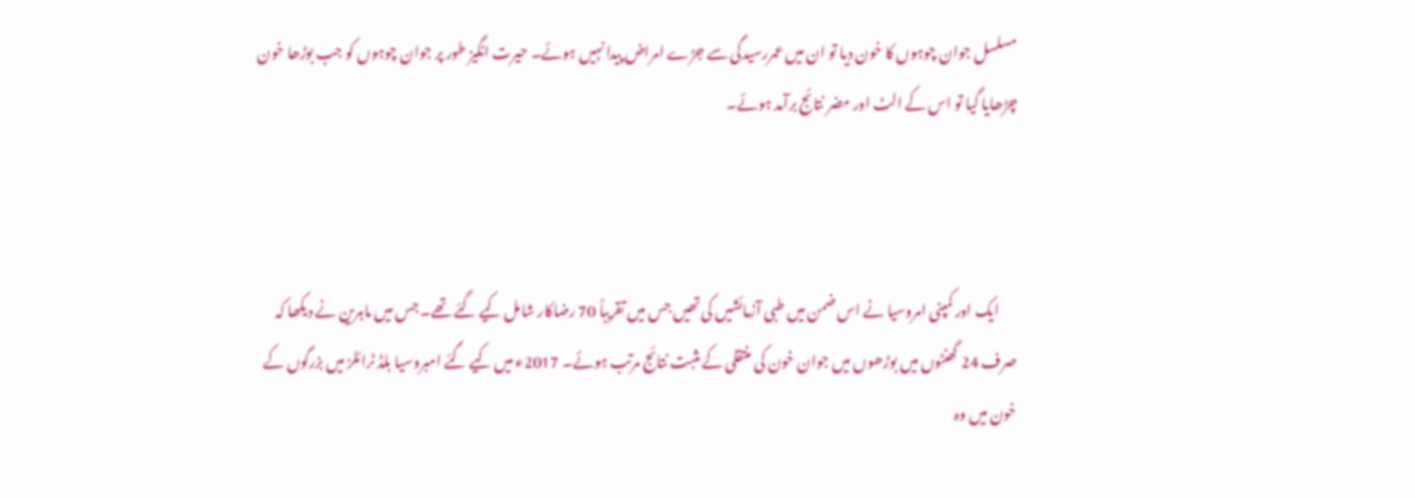مسلسل جوان چوہوں کا خون دیا تو ان میں عمررسیدگی سے جڑے امراض پیدا نہیں ہوئے۔ حیرت انگیز طور پر جوان چوہوں کو جب بوڑھا خون چڑھایا گیا تو اس کے الٹ اور مضر نتائج برآمد ہوئے۔



      ایک اور کمپنی امروسیا نے اس ضمن میں طبی آزمائشیں کی تھیں جس میں تقریباً 70 رضاکار شامل کیے گئے تھے۔ جس میں ماہرین نے دیکھا کہ صرف 24 گھنٹوں میں بوڑھوں میں جوان خون کی منتقلی کے مثبت نتائج مرتب ہوئے۔ 2017ء میں کیے گئے امبروسیا بلڈ ٹرائلز میں بزرگوں کے خون میں وہ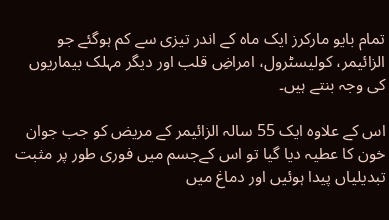تمام بایو مارکرز ایک ماہ کے اندر تیزی سے کم ہوگئے جو الزائیمر، کولیسٹرول، امراضِ قلب اور دیگر مہلک بیماریوں کی وجہ بنتے ہیں۔

اس کے علاوہ ایک 55 سالہ الزائیمر کے مریض کو جب جوان خون کا عطیہ دیا گیا تو اس کےجسم میں فوری طور پر مثبت تبدیلیاں پیدا ہوئیں اور دماغ میں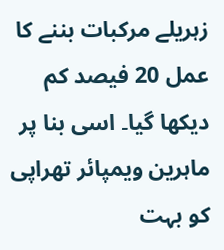زہریلے مرکبات بننے کا عمل 20 فیصد کم دیکھا گیا۔ اسی بنا پر ماہرین ویمپائر تھراپی کو بہت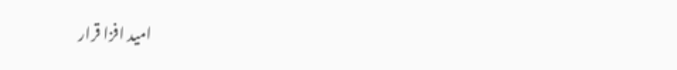امید افزا قرار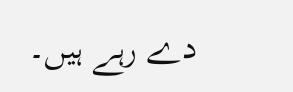دے رہے ہیں۔